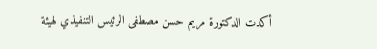أكدت الدكتورة مريم حسن مصطفى الرئيس التنفيذي لهيئة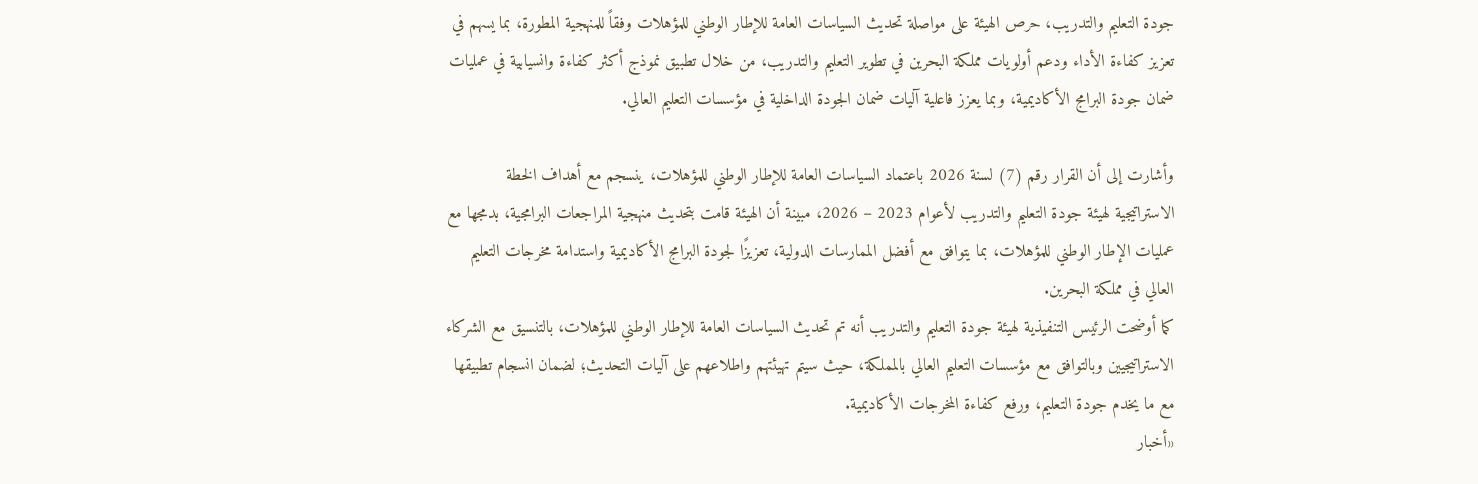جودة التعليم والتدريب، حرص الهيئة على مواصلة تحديث السياسات العامة للإطار الوطني للمؤهلات وفقاً للمنهجية المطورة، بما يسهم في تعزيز كفاءة الأداء ودعم أولويات مملكة البحرين في تطوير التعليم والتدريب، من خلال تطبيق نموذج أكثر كفاءة وانسيابية في عمليات ضمان جودة البرامج الأكاديمية، وبما يعزز فاعلية آليات ضمان الجودة الداخلية في مؤسسات التعليم العالي.

وأشارت إلى أن القرار رقم (7) لسنة 2026 باعتماد السياسات العامة للإطار الوطني للمؤهلات، ينسجم مع أهداف الخطة الاستراتيجية لهيئة جودة التعليم والتدريب لأعوام 2023 – 2026، مبينة أن الهيئة قامت بتحديث منهجية المراجعات البرامجية، بدمجها مع عمليات الإطار الوطني للمؤهلات، بما يتوافق مع أفضل الممارسات الدولية، تعزيزًا لجودة البرامج الأكاديمية واستدامة مخرجات التعليم العالي في مملكة البحرين.
كما أوضحت الرئيس التنفيذية لهيئة جودة التعليم والتدريب أنه تم تحديث السياسات العامة للإطار الوطني للمؤهلات، بالتنسيق مع الشركاء الاستراتيجيين وبالتوافق مع مؤسسات التعليم العالي بالمملكة، حيث سيتم تهيئتهم واطلاعهم على آليات التحديث؛ لضمان انسجام تطبيقها مع ما يخدم جودة التعليم، ورفع كفاءة المخرجات الأكاديمية.
«أخبار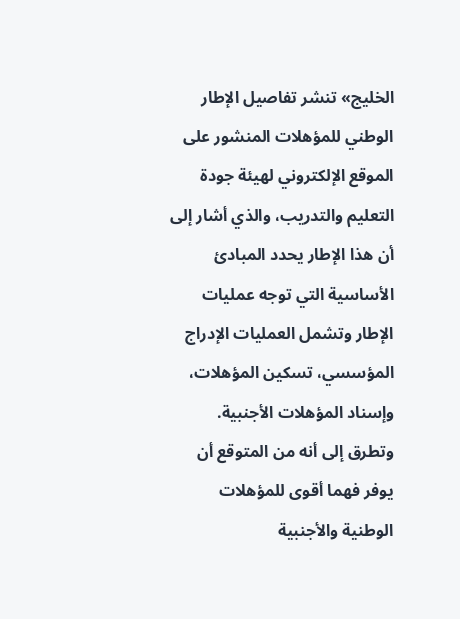الخليج» تنشر تفاصيل الإطار الوطني للمؤهلات المنشور على الموقع الإلكتروني لهيئة جودة التعليم والتدريب، والذي أشار إلى أن هذا الإطار يحدد المبادئ الأساسية التي توجه عمليات الإطار وتشمل العمليات الإدراج المؤسسي، تسكين المؤهلات، وإسناد المؤهلات الأجنبية.
وتطرق إلى أنه من المتوقع أن يوفر فهما أقوى للمؤهلات الوطنية والأجنبية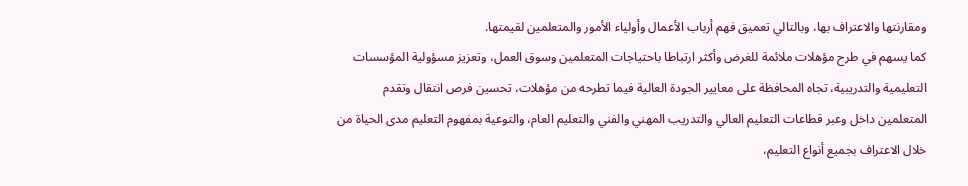ومقارنتها والاعتراف بها، وبالتالي تعميق فهم أرباب الأعمال وأولياء الأمور والمتعلمين لقيمتها.
كما يسهم في طرح مؤهلات ملائمة للغرض وأكثر ارتباطا باحتياجات المتعلمين وسوق العمل، وتعزيز مسؤولية المؤسسات التعليمية والتدريبية، تجاه المحافظة على معايير الجودة العالية فيما تطرحه من مؤهلات، تحسين فرص انتقال وتقدم المتعلمين داخل وعبر قطاعات التعليم العالي والتدريب المهني والفني والتعليم العام، والتوعية بمفهوم التعليم مدى الحياة من خلال الاعتراف بجميع أنواع التعليم،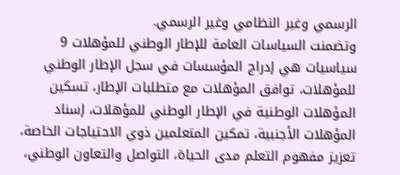الرسمي وغير النظامي وغير الرسمي.
وتضمنت السياسات العامة للإطار الوطني للمؤهلات 9 سياسيات هي إدراج المؤسسات في سجل الإطار الوطني للمؤهلات، توافق المؤهلات مع متطلبات الإطار، تسكين المؤهلات الوطنية في الإطار الوطني للمؤهلات، إسناد المؤهلات الأجنبية، تمكين المتعلمين ذوي الاحتياجات الخاصة، تعزيز مفهوم التعلم مدى الحياة، التواصل والتعاون الوطني،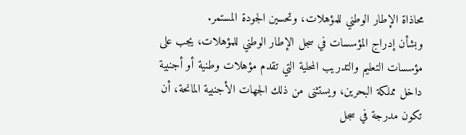محاذاة الإطار الوطني للمؤهلات، وتحسين الجودة المستمر.
وبشأن إدراج المؤسسات في سجل الإطار الوطني للمؤهلات، يجب على مؤسسات التعليم والتدريب المحلية التي تقدم مؤهلات وطنية أو أجنبية داخل مملكة البحرين، ويستثنى من ذلك الجهات الأجنبية المانحة، أن تكون مدرجة في سجل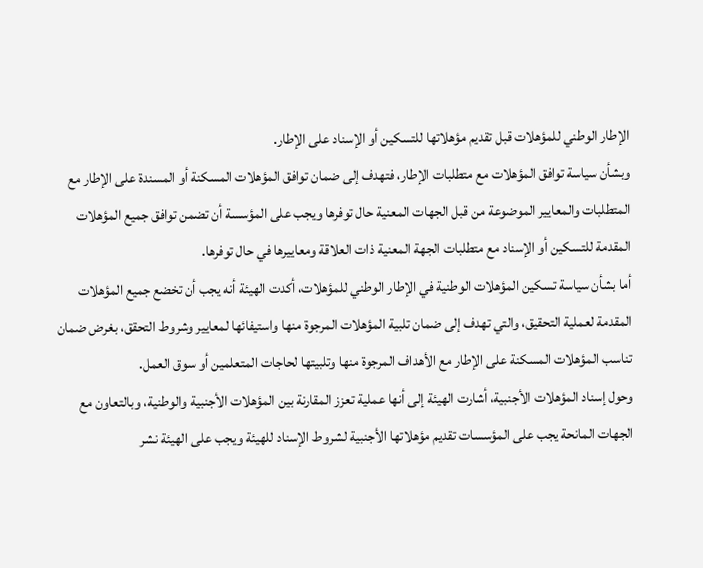الإطار الوطني للمؤهلات قبل تقديم مؤهلاتها للتسكين أو الإسناد على الإطار.
وبشأن سياسة توافق المؤهلات مع متطلبات الإطار، فتهدف إلى ضمان توافق المؤهلات المسكنة أو المسندة على الإطار مع المتطلبات والمعايير الموضوعة من قبل الجهات المعنية حال توفرها ويجب على المؤسسة أن تضمن توافق جميع المؤهلات المقدمة للتسكين أو الإسناد مع متطلبات الجهة المعنية ذات العلاقة ومعاييرها في حال توفرها.
أما بشأن سياسة تسكين المؤهلات الوطنية في الإطار الوطني للمؤهلات، أكدت الهيئة أنه يجب أن تخضع جميع المؤهلات المقدمة لعملية التحقيق، والتي تهدف إلى ضمان تلبية المؤهلات المرجوة منها واستيفائها لمعايير وشروط التحقق، بغرض ضمان تناسب المؤهلات المسكنة على الإطار مع الأهداف المرجوة منها وتلبيتها لحاجات المتعلمين أو سوق العمل.
وحول إسناد المؤهلات الأجنبية، أشارت الهيئة إلى أنها عملية تعزز المقارنة بين المؤهلات الأجنبية والوطنية، وبالتعاون مع الجهات المانحة يجب على المؤسسات تقديم مؤهلاتها الأجنبية لشروط الإسناد للهيئة ويجب على الهيئة نشر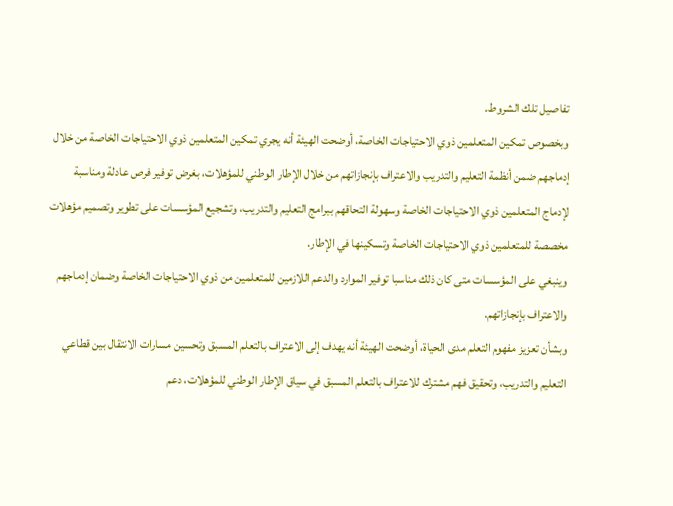تفاصيل تلك الشروط.
وبخصوص تمكين المتعلمين ذوي الاحتياجات الخاصة، أوضحت الهيئة أنه يجري تمكين المتعلمين ذوي الاحتياجات الخاصة من خلال إدماجهم ضمن أنظمة التعليم والتدريب والاعتراف بإنجازاتهم من خلال الإطار الوطني للمؤهلات، بغرض توفير فرص عادلة ومناسبة لإدماج المتعلمين ذوي الاحتياجات الخاصة وسهولة التحاقهم ببرامج التعليم والتدريب، وتشجيع المؤسسات على تطوير وتصميم مؤهلات مخصصة للمتعلمين ذوي الاحتياجات الخاصة وتسكينها في الإطار.
وينبغي على المؤسسات متى كان ذلك مناسبا توفير الموارد والدعم اللازمين للمتعلمين من ذوي الاحتياجات الخاصة وضمان إدماجهم والاعتراف بإنجازاتهم.
وبشأن تعزيز مفهوم التعلم مدى الحياة، أوضحت الهيئة أنه يهدف إلى الاعتراف بالتعلم المسبق وتحسين مسارات الانتقال بين قطاعي التعليم والتدريب، وتحقيق فهم مشترك للاعتراف بالتعلم المسبق في سياق الإطار الوطني للمؤهلات، دعم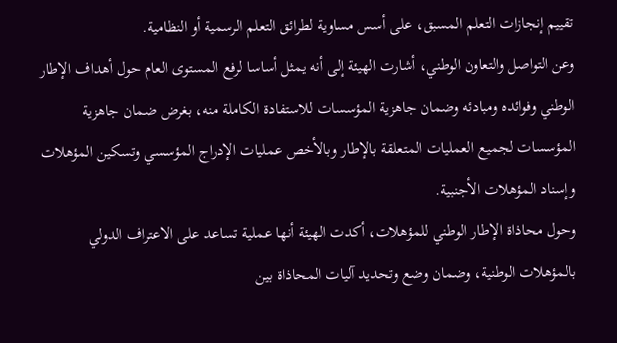تقييم إنجازات التعلم المسبق، على أسس مساوية لطرائق التعلم الرسمية أو النظامية.
وعن التواصل والتعاون الوطني، أشارت الهيئة إلى أنه يمثل أساسا لرفع المستوى العام حول أهداف الإطار الوطني وفوائده ومبادئه وضمان جاهزية المؤسسات للاستفادة الكاملة منه، بغرض ضمان جاهزية المؤسسات لجميع العمليات المتعلقة بالإطار وبالأخص عمليات الإدراج المؤسسي وتسكين المؤهلات وإسناد المؤهلات الأجنبية.
وحول محاذاة الإطار الوطني للمؤهلات، أكدت الهيئة أنها عملية تساعد على الاعتراف الدولي بالمؤهلات الوطنية، وضمان وضع وتحديد آليات المحاذاة بين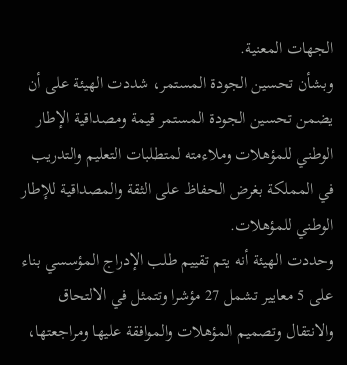الجهات المعنية.
وبشأن تحسين الجودة المستمر، شددت الهيئة على أن يضمن تحسين الجودة المستمر قيمة ومصداقية الإطار الوطني للمؤهلات وملاءمته لمتطلبات التعليم والتدريب في المملكة بغرض الحفاظ على الثقة والمصداقية للإطار الوطني للمؤهلات.
وحددت الهيئة أنه يتم تقييم طلب الإدراج المؤسسي بناء على 5 معايير تشمل 27 مؤشرا وتتمثل في الالتحاق والانتقال وتصميم المؤهلات والموافقة عليها ومراجعتها،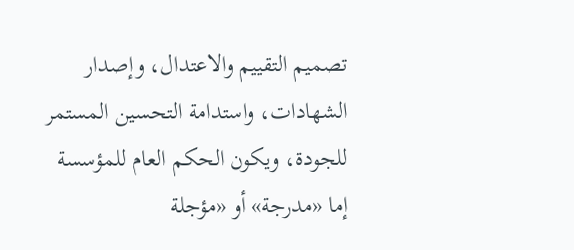تصميم التقييم والاعتدال، وإصدار الشهادات، واستدامة التحسين المستمر للجودة، ويكون الحكم العام للمؤسسة إما «مدرجة» أو «مؤجلة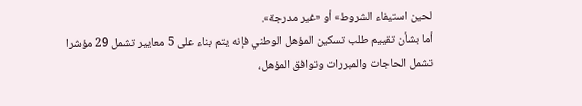لحين استيفاء الشروط» أو «غير مدرجة».
أما بشأن تقييم طلب تسكين المؤهل الوطني فإنه يتم بناء على 5 معايير تشمل 29 مؤشرا تشمل الحاجات والمبررات وتوافق المؤهل،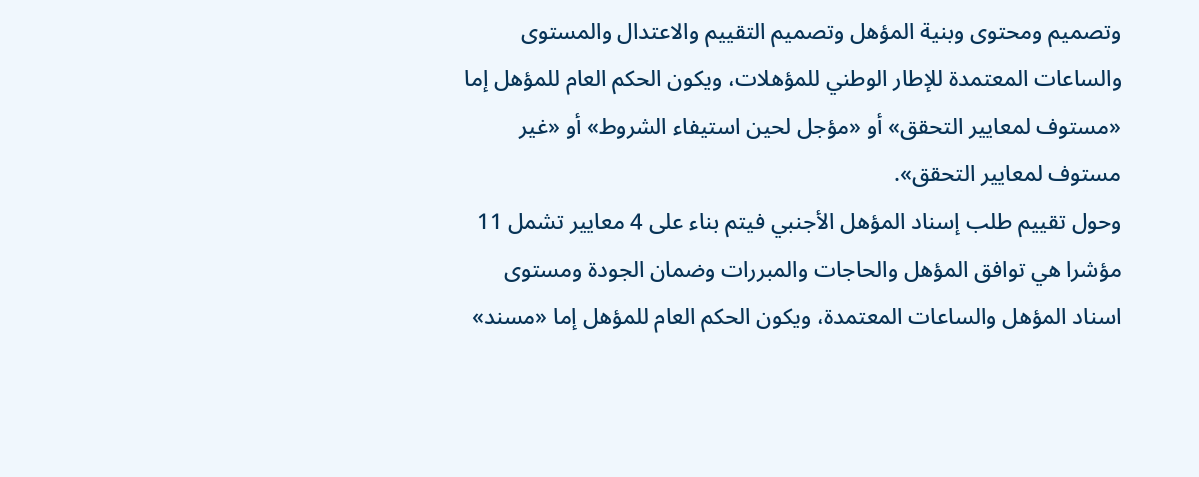وتصميم ومحتوى وبنية المؤهل وتصميم التقييم والاعتدال والمستوى والساعات المعتمدة للإطار الوطني للمؤهلات، ويكون الحكم العام للمؤهل إما «مستوف لمعايير التحقق» أو «مؤجل لحين استيفاء الشروط» أو «غير مستوف لمعايير التحقق».
وحول تقييم طلب إسناد المؤهل الأجنبي فيتم بناء على 4 معايير تشمل 11 مؤشرا هي توافق المؤهل والحاجات والمبررات وضمان الجودة ومستوى اسناد المؤهل والساعات المعتمدة، ويكون الحكم العام للمؤهل إما «مسند»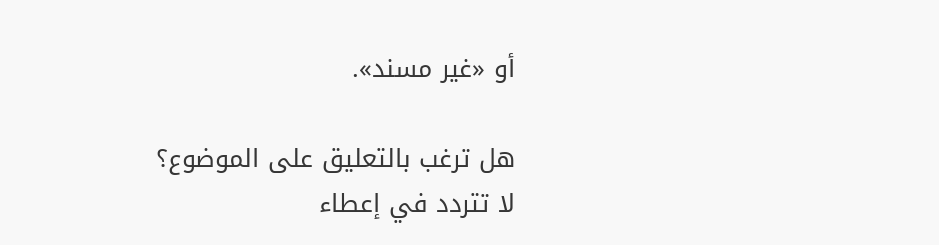أو «غير مسند».

هل ترغب بالتعليق على الموضوع؟
لا تتردد في إعطاء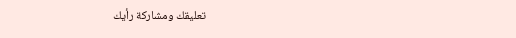تعليقك ومشاركة رأيك